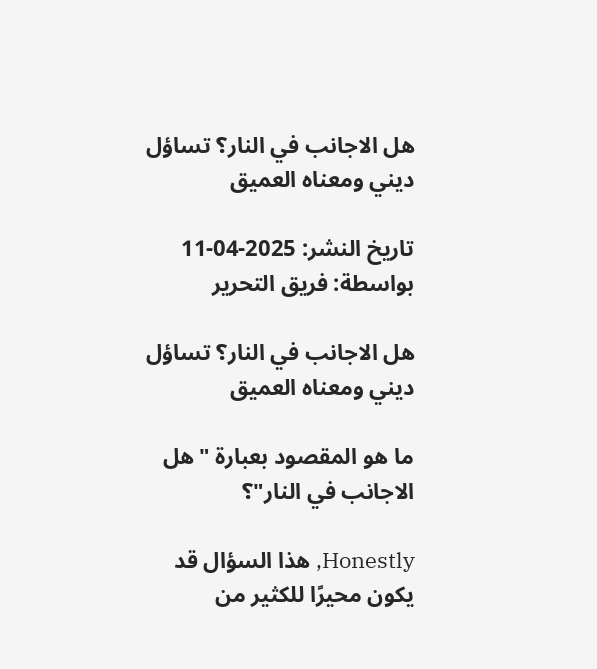هل الاجانب في النار؟ تساؤل ديني ومعناه العميق

تاريخ النشر: 2025-04-11 بواسطة: فريق التحرير

هل الاجانب في النار؟ تساؤل ديني ومعناه العميق

ما هو المقصود بعبارة "هل الاجانب في النار"؟

Honestly, هذا السؤال قد يكون محيرًا للكثير من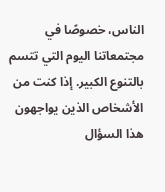الناس، خصوصًا في مجتمعاتنا اليوم التي تتسم بالتنوع الكبير. إذا كنت من الأشخاص الذين يواجهون هذا السؤال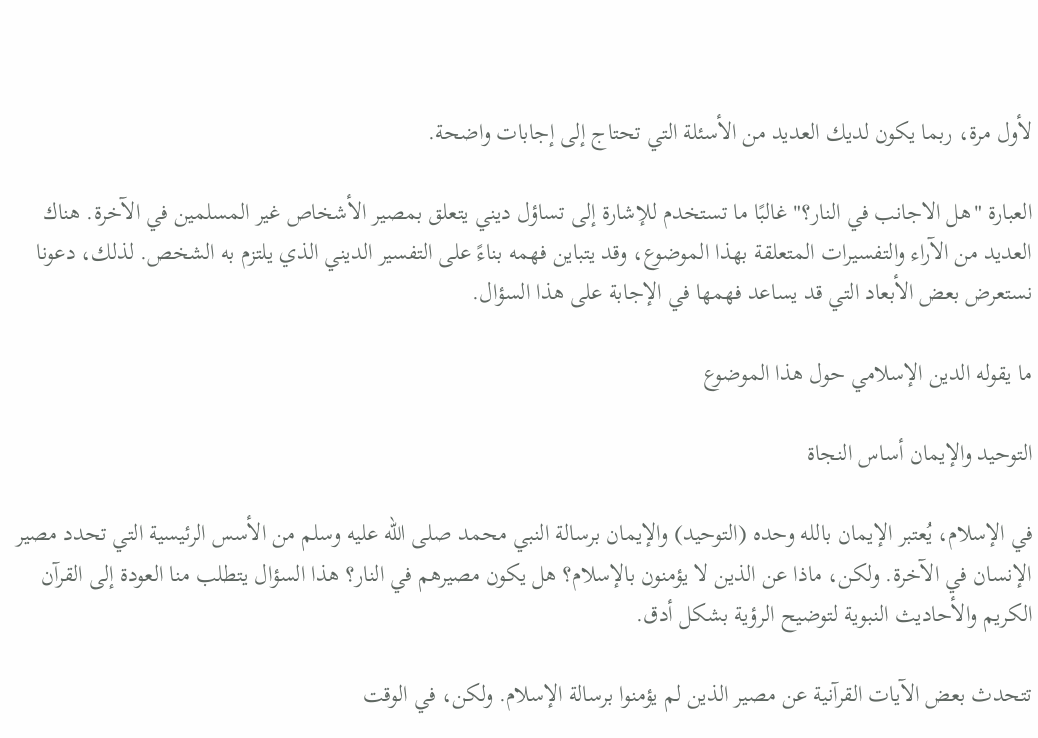لأول مرة، ربما يكون لديك العديد من الأسئلة التي تحتاج إلى إجابات واضحة.

العبارة "هل الاجانب في النار؟" غالبًا ما تستخدم للإشارة إلى تساؤل ديني يتعلق بمصير الأشخاص غير المسلمين في الآخرة. هناك العديد من الآراء والتفسيرات المتعلقة بهذا الموضوع، وقد يتباين فهمه بناءً على التفسير الديني الذي يلتزم به الشخص. لذلك، دعونا نستعرض بعض الأبعاد التي قد يساعد فهمها في الإجابة على هذا السؤال.

ما يقوله الدين الإسلامي حول هذا الموضوع

التوحيد والإيمان أساس النجاة

في الإسلام، يُعتبر الإيمان بالله وحده (التوحيد) والإيمان برسالة النبي محمد صلى الله عليه وسلم من الأسس الرئيسية التي تحدد مصير الإنسان في الآخرة. ولكن، ماذا عن الذين لا يؤمنون بالإسلام؟ هل يكون مصيرهم في النار؟ هذا السؤال يتطلب منا العودة إلى القرآن الكريم والأحاديث النبوية لتوضيح الرؤية بشكل أدق.

تتحدث بعض الآيات القرآنية عن مصير الذين لم يؤمنوا برسالة الإسلام. ولكن، في الوقت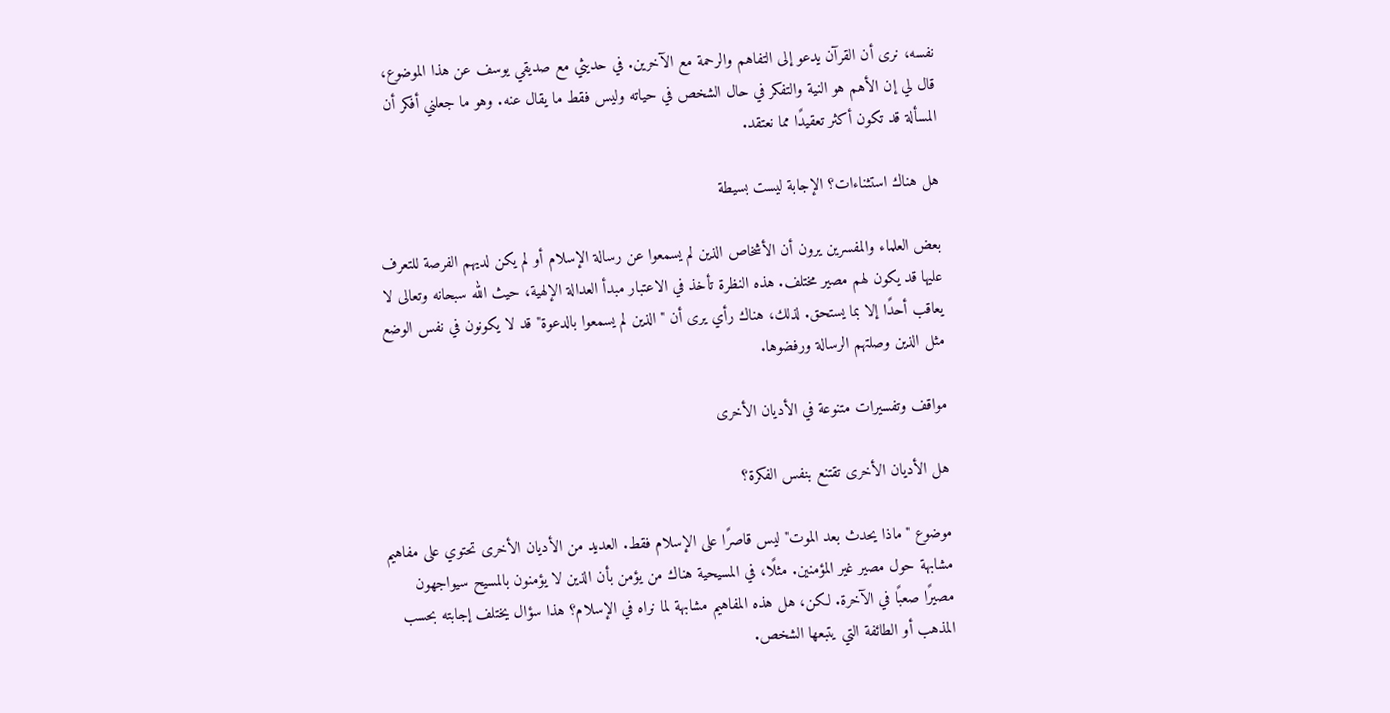نفسه، نرى أن القرآن يدعو إلى التفاهم والرحمة مع الآخرين. في حديثي مع صديقي يوسف عن هذا الموضوع، قال لي إن الأهم هو النية والتفكر في حال الشخص في حياته وليس فقط ما يقال عنه. وهو ما جعلني أفكر أن المسألة قد تكون أكثر تعقيدًا مما نعتقد.

هل هناك استثناءات؟ الإجابة ليست بسيطة

بعض العلماء والمفسرين يرون أن الأشخاص الذين لم يسمعوا عن رسالة الإسلام أو لم يكن لديهم الفرصة للتعرف عليها قد يكون لهم مصير مختلف. هذه النظرة تأخذ في الاعتبار مبدأ العدالة الإلهية، حيث الله سبحانه وتعالى لا يعاقب أحدًا إلا بما يستحق. لذلك، هناك رأي يرى أن "الذين لم يسمعوا بالدعوة" قد لا يكونون في نفس الوضع مثل الذين وصلتهم الرسالة ورفضوها.

مواقف وتفسيرات متنوعة في الأديان الأخرى

هل الأديان الأخرى تقتنع بنفس الفكرة؟

موضوع "ماذا يحدث بعد الموت" ليس قاصرًا على الإسلام فقط. العديد من الأديان الأخرى تحتوي على مفاهيم مشابهة حول مصير غير المؤمنين. مثلًا، في المسيحية هناك من يؤمن بأن الذين لا يؤمنون بالمسيح سيواجهون مصيرًا صعبًا في الآخرة. لكن، هل هذه المفاهيم مشابهة لما نراه في الإسلام؟ هذا سؤال يختلف إجابته بحسب المذهب أو الطائفة التي يتبعها الشخص.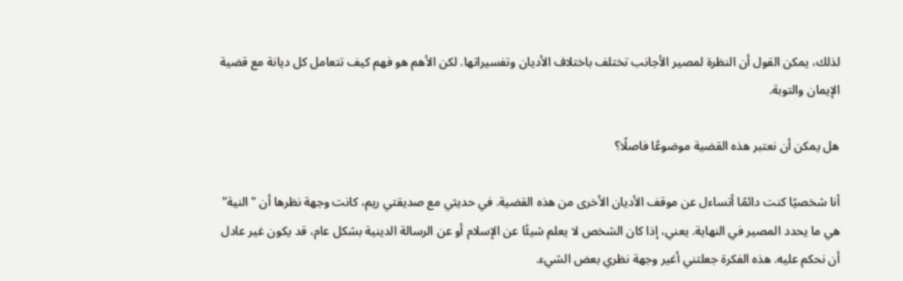لذلك، يمكن القول أن النظرة لمصير الأجانب تختلف باختلاف الأديان وتفسيراتها. لكن الأهم هو فهم كيف تتعامل كل ديانة مع قضية الإيمان والتوبة.

هل يمكن أن نعتبر هذه القضية موضوعًا فاصلًا؟

أنا شخصيًا كنت دائمًا أتساءل عن موقف الأديان الأخرى من هذه القضية. في حديثي مع صديقتي ريم، كانت وجهة نظرها أن "النية" هي ما يحدد المصير في النهاية. يعني، إذا كان الشخص لا يعلم شيئًا عن الإسلام أو عن الرسالة الدينية بشكل عام، قد يكون غير عادل أن نحكم عليه. هذه الفكرة جعلتني أغير وجهة نظري بعض الشيء.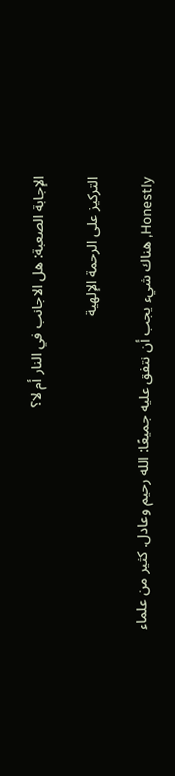الإجابة الصعبة: هل الاجانب في النار أم لا؟

التركيز على الرحمة الإلهية

Honestly, هناك شيء يجب أن نتفق عليه جميعًا: الله رحيم وعادل. كثير من علماء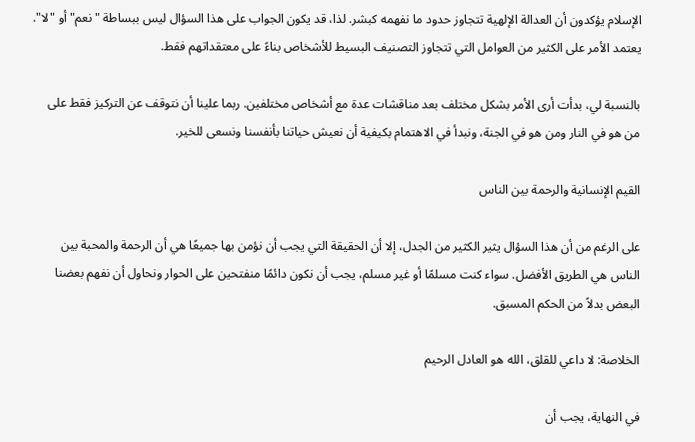الإسلام يؤكدون أن العدالة الإلهية تتجاوز حدود ما نفهمه كبشر. لذا، قد يكون الجواب على هذا السؤال ليس ببساطة "نعم" أو "لا". يعتمد الأمر على الكثير من العوامل التي تتجاوز التصنيف البسيط للأشخاص بناءً على معتقداتهم فقط.

بالنسبة لي، بدأت أرى الأمر بشكل مختلف بعد مناقشات عدة مع أشخاص مختلفين. ربما علينا أن نتوقف عن التركيز فقط على من هو في النار ومن هو في الجنة، ونبدأ في الاهتمام بكيفية أن نعيش حياتنا بأنفسنا ونسعى للخير.

القيم الإنسانية والرحمة بين الناس

على الرغم من أن هذا السؤال يثير الكثير من الجدل، إلا أن الحقيقة التي يجب أن نؤمن بها جميعًا هي أن الرحمة والمحبة بين الناس هي الطريق الأفضل. سواء كنت مسلمًا أو غير مسلم، يجب أن نكون دائمًا منفتحين على الحوار ونحاول أن نفهم بعضنا البعض بدلاً من الحكم المسبق.

الخلاصة: لا داعي للقلق، الله هو العادل الرحيم

في النهاية، يجب أن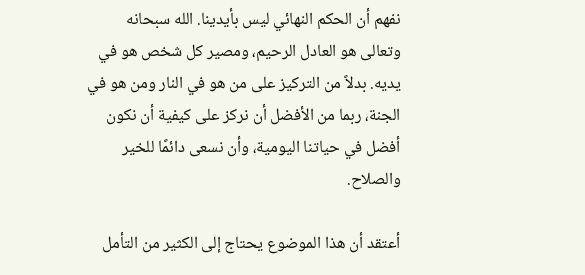نفهم أن الحكم النهائي ليس بأيدينا. الله سبحانه وتعالى هو العادل الرحيم، ومصير كل شخص هو في يديه. بدلاً من التركيز على من هو في النار ومن هو في الجنة، ربما من الأفضل أن نركز على كيفية أن نكون أفضل في حياتنا اليومية، وأن نسعى دائمًا للخير والصلاح.

أعتقد أن هذا الموضوع يحتاج إلى الكثير من التأمل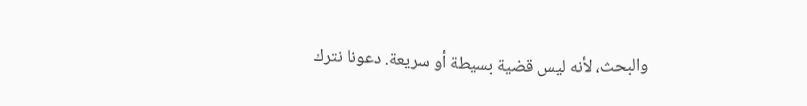والبحث، لأنه ليس قضية بسيطة أو سريعة. دعونا نترك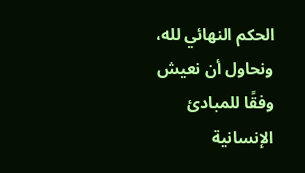الحكم النهائي لله، ونحاول أن نعيش وفقًا للمبادئ الإنسانية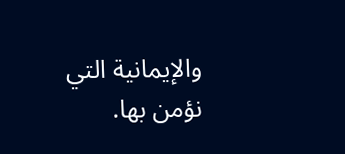والإيمانية التي نؤمن بها.